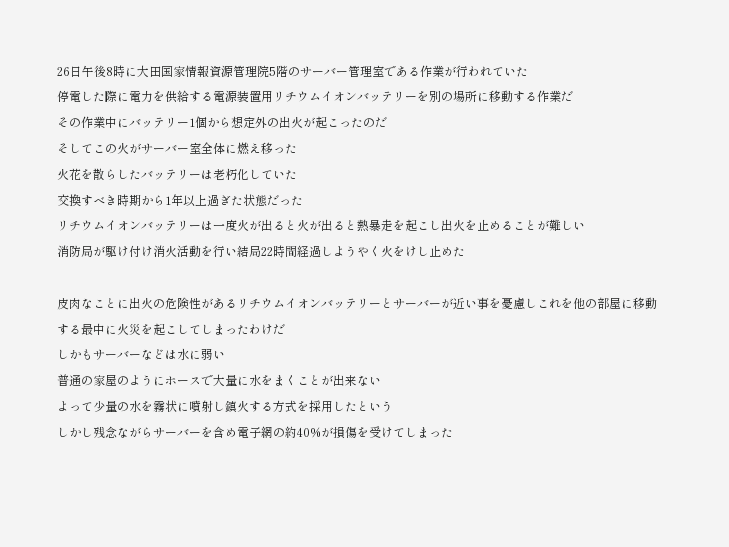26日午後8時に大田国家情報資源管理院5階のサーバー管理室である作業が行われていた
停電した際に電力を供給する電源装置用リチウムイオンバッテリーを別の場所に移動する作業だ
その作業中にバッテリー1個から想定外の出火が起こったのだ
そしてこの火がサーバー室全体に燃え移った
火花を散らしたバッテリーは老朽化していた
交換すべき時期から1年以上過ぎた状態だった
リチウムイオンバッテリーは一度火が出ると火が出ると熱暴走を起こし出火を止めることが難しい
消防局が駆け付け消火活動を行い結局22時間経過しようやく火をけし止めた

皮肉なことに出火の危険性があるリチウムイオンバッテリーとサーバーが近い事を憂慮しこれを他の部屋に移動する最中に火災を起こしてしまったわけだ
しかもサーバーなどは水に弱い
普通の家屋のようにホースで大量に水をまくことが出来ない
よって少量の水を霧状に噴射し鎮火する方式を採用したという
しかし残念ながらサーバーを含め電子網の約40%が損傷を受けてしまった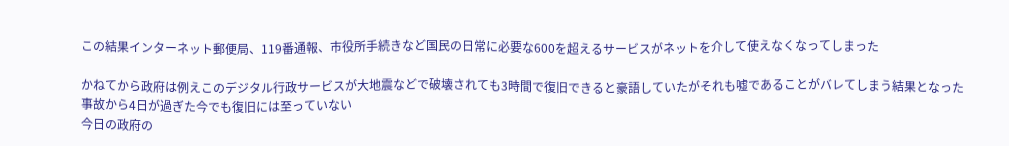この結果インターネット郵便局、119番通報、市役所手続きなど国民の日常に必要な600を超えるサービスがネットを介して使えなくなってしまった

かねてから政府は例えこのデジタル行政サービスが大地震などで破壊されても3時間で復旧できると豪語していたがそれも嘘であることがバレてしまう結果となった
事故から4日が過ぎた今でも復旧には至っていない
今日の政府の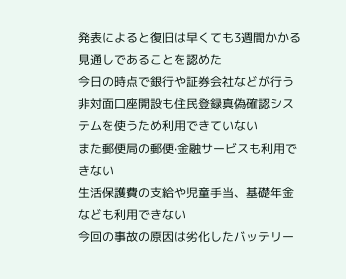発表によると復旧は早くても3週間かかる見通しであることを認めた
今日の時点で銀行や証券会社などが行う非対面口座開設も住民登録真偽確認システムを使うため利用できていない
また郵便局の郵便·金融サービスも利用できない
生活保護費の支給や児童手当、基礎年金なども利用できない
今回の事故の原因は劣化したバッテリー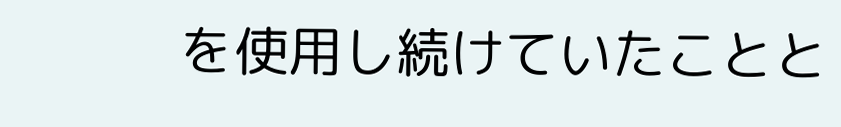を使用し続けていたことと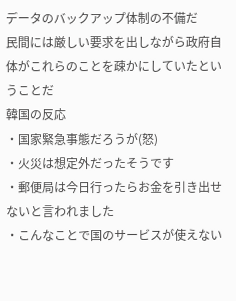データのバックアップ体制の不備だ
民間には厳しい要求を出しながら政府自体がこれらのことを疎かにしていたということだ
韓国の反応
・国家緊急事態だろうが(怒)
・火災は想定外だったそうです
・郵便局は今日行ったらお金を引き出せないと言われました
・こんなことで国のサービスが使えない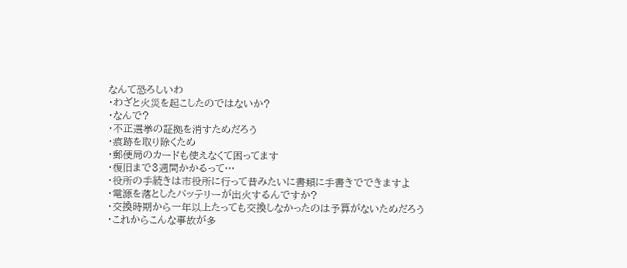なんて恐ろしいわ
・わざと火災を起こしたのではないか?
・なんで?
・不正選挙の証拠を消すためだろう
・痕跡を取り除くため
・郵便局のカードも使えなくて困ってます
・復旧まで3週間かかるって…
・役所の手続きは市役所に行って昔みたいに書類に手書きでできますよ
・電源を落としたバッテリーが出火するんですか?
・交換時期から一年以上たっても交換しなかったのは予算がないためだろう
・これからこんな事故が多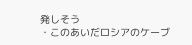発しそう
・このあいだロシアのケーブ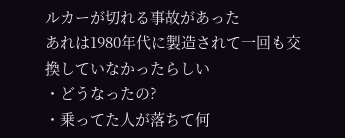ルカーが切れる事故があった
あれは1980年代に製造されて一回も交換していなかったらしい
・どうなったの?
・乗ってた人が落ちて何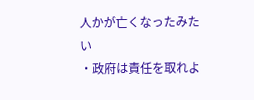人かが亡くなったみたい
・政府は責任を取れよ